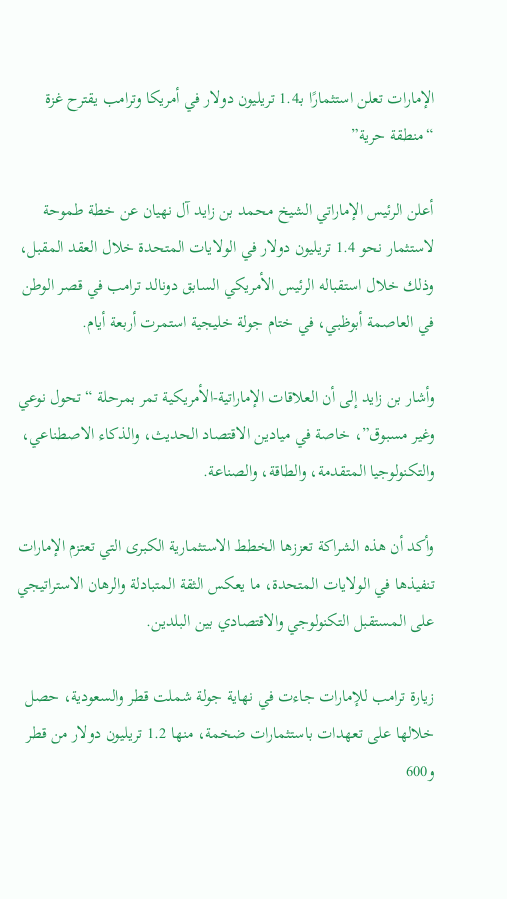الإمارات تعلن استثمارًا بـ1.4 تريليون دولار في أمريكا وترامب يقترح غزة “منطقة حرية”

أعلن الرئيس الإماراتي الشيخ محمد بن زايد آل نهيان عن خطة طموحة لاستثمار نحو 1.4 تريليون دولار في الولايات المتحدة خلال العقد المقبل، وذلك خلال استقباله الرئيس الأمريكي السابق دونالد ترامب في قصر الوطن في العاصمة أبوظبي، في ختام جولة خليجية استمرت أربعة أيام.

وأشار بن زايد إلى أن العلاقات الإماراتية-الأمريكية تمر بمرحلة “تحول نوعي وغير مسبوق”، خاصة في ميادين الاقتصاد الحديث، والذكاء الاصطناعي، والتكنولوجيا المتقدمة، والطاقة، والصناعة.

وأكد أن هذه الشراكة تعززها الخطط الاستثمارية الكبرى التي تعتزم الإمارات تنفيذها في الولايات المتحدة، ما يعكس الثقة المتبادلة والرهان الاستراتيجي على المستقبل التكنولوجي والاقتصادي بين البلدين.

زيارة ترامب للإمارات جاءت في نهاية جولة شملت قطر والسعودية، حصل خلالها على تعهدات باستثمارات ضخمة، منها 1.2 تريليون دولار من قطر و600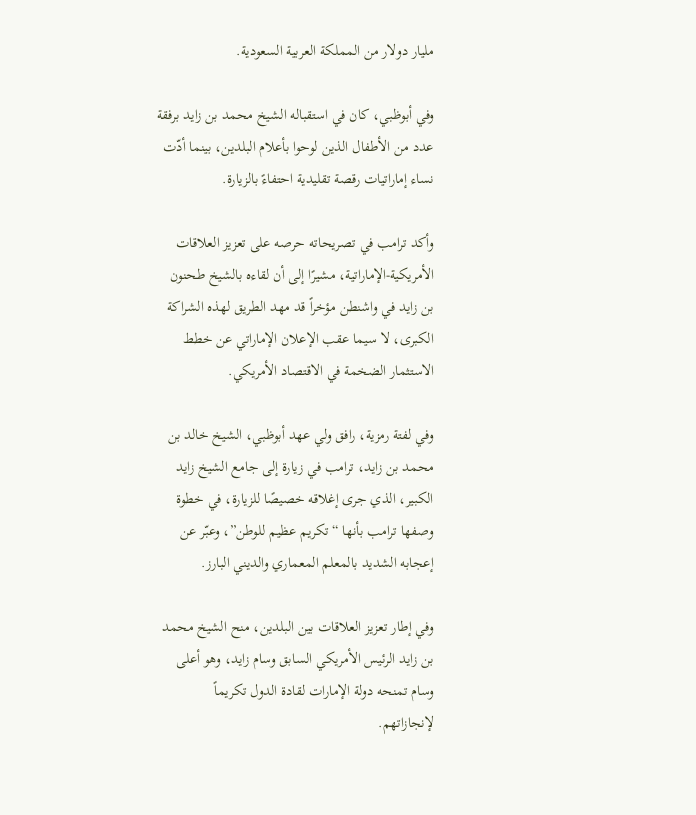مليار دولار من المملكة العربية السعودية.

وفي أبوظبي، كان في استقباله الشيخ محمد بن زايد برفقة عدد من الأطفال الذين لوحوا بأعلام البلدين، بينما أدّت نساء إماراتيات رقصة تقليدية احتفاءً بالزيارة.

وأكد ترامب في تصريحاته حرصه على تعزيز العلاقات الأمريكية-الإماراتية، مشيرًا إلى أن لقاءه بالشيخ طحنون بن زايد في واشنطن مؤخراً قد مهد الطريق لهذه الشراكة الكبرى، لا سيما عقب الإعلان الإماراتي عن خطط الاستثمار الضخمة في الاقتصاد الأمريكي.

وفي لفتة رمزية، رافق ولي عهد أبوظبي، الشيخ خالد بن محمد بن زايد، ترامب في زيارة إلى جامع الشيخ زايد الكبير، الذي جرى إغلاقه خصيصًا للزيارة، في خطوة وصفها ترامب بأنها “تكريم عظيم للوطن”، وعبّر عن إعجابه الشديد بالمعلم المعماري والديني البارز.

وفي إطار تعزيز العلاقات بين البلدين، منح الشيخ محمد بن زايد الرئيس الأمريكي السابق وسام زايد، وهو أعلى وسام تمنحه دولة الإمارات لقادة الدول تكريماً لإنجازاتهم.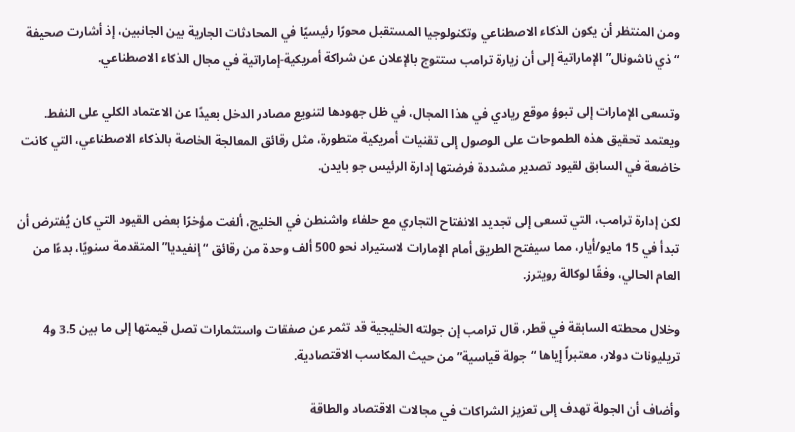ومن المنتظر أن يكون الذكاء الاصطناعي وتكنولوجيا المستقبل محورًا رئيسيًا في المحادثات الجارية بين الجانبين، إذ أشارت صحيفة “ذي ناشونال” الإماراتية إلى أن زيارة ترامب ستتوج بالإعلان عن شراكة أمريكية-إماراتية في مجال الذكاء الاصطناعي.

وتسعى الإمارات إلى تبوؤ موقع ريادي في هذا المجال، في ظل جهودها لتنويع مصادر الدخل بعيدًا عن الاعتماد الكلي على النفط. ويعتمد تحقيق هذه الطموحات على الوصول إلى تقنيات أمريكية متطورة، مثل رقائق المعالجة الخاصة بالذكاء الاصطناعي، التي كانت خاضعة في السابق لقيود تصدير مشددة فرضتها إدارة الرئيس جو بايدن.

لكن إدارة ترامب، التي تسعى إلى تجديد الانفتاح التجاري مع حلفاء واشنطن في الخليج، ألغت مؤخرًا بعض القيود التي كان يُفترض أن تبدأ في 15 مايو/أيار، مما سيفتح الطريق أمام الإمارات لاستيراد نحو 500 ألف وحدة من رقائق “إنفيديا” المتقدمة سنويًا، بدءًا من العام الحالي، وفقًا لوكالة رويترز.

وخلال محطته السابقة في قطر، قال ترامب إن جولته الخليجية قد تثمر عن صفقات واستثمارات تصل قيمتها إلى ما بين 3.5 و4 تريليونات دولار، معتبراً إياها “جولة قياسية” من حيث المكاسب الاقتصادية.

وأضاف أن الجولة تهدف إلى تعزيز الشراكات في مجالات الاقتصاد والطاقة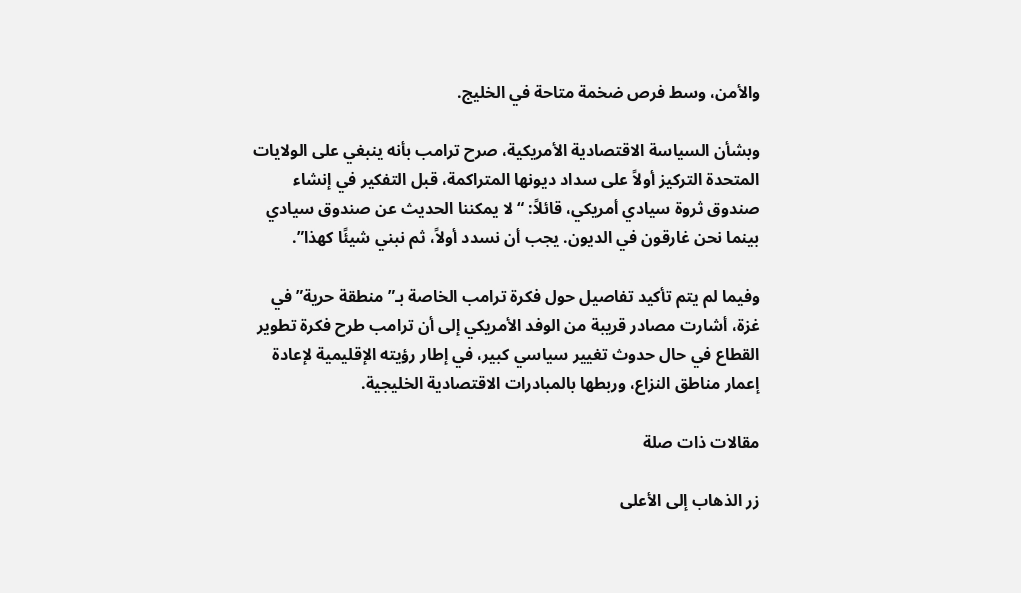والأمن، وسط فرص ضخمة متاحة في الخليج.

وبشأن السياسة الاقتصادية الأمريكية، صرح ترامب بأنه ينبغي على الولايات المتحدة التركيز أولاً على سداد ديونها المتراكمة، قبل التفكير في إنشاء صندوق ثروة سيادي أمريكي، قائلاً: “لا يمكننا الحديث عن صندوق سيادي بينما نحن غارقون في الديون. يجب أن نسدد أولاً، ثم نبني شيئًا كهذا”.

وفيما لم يتم تأكيد تفاصيل حول فكرة ترامب الخاصة بـ”منطقة حرية” في غزة، أشارت مصادر قريبة من الوفد الأمريكي إلى أن ترامب طرح فكرة تطوير القطاع في حال حدوث تغيير سياسي كبير، في إطار رؤيته الإقليمية لإعادة إعمار مناطق النزاع، وربطها بالمبادرات الاقتصادية الخليجية.

مقالات ذات صلة

زر الذهاب إلى الأعلى